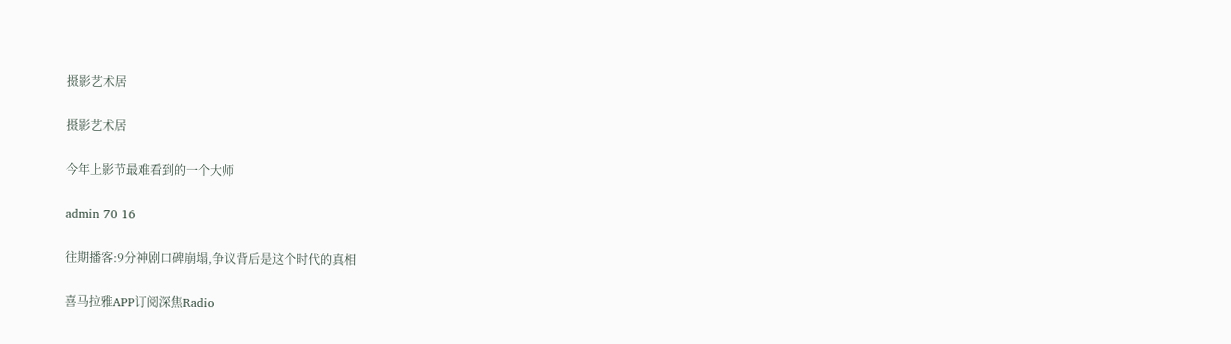摄影艺术居

摄影艺术居

今年上影节最难看到的一个大师

admin 70 16

往期播客:9分神剧口碑崩塌,争议背后是这个时代的真相

喜马拉雅APP订阅深焦Radio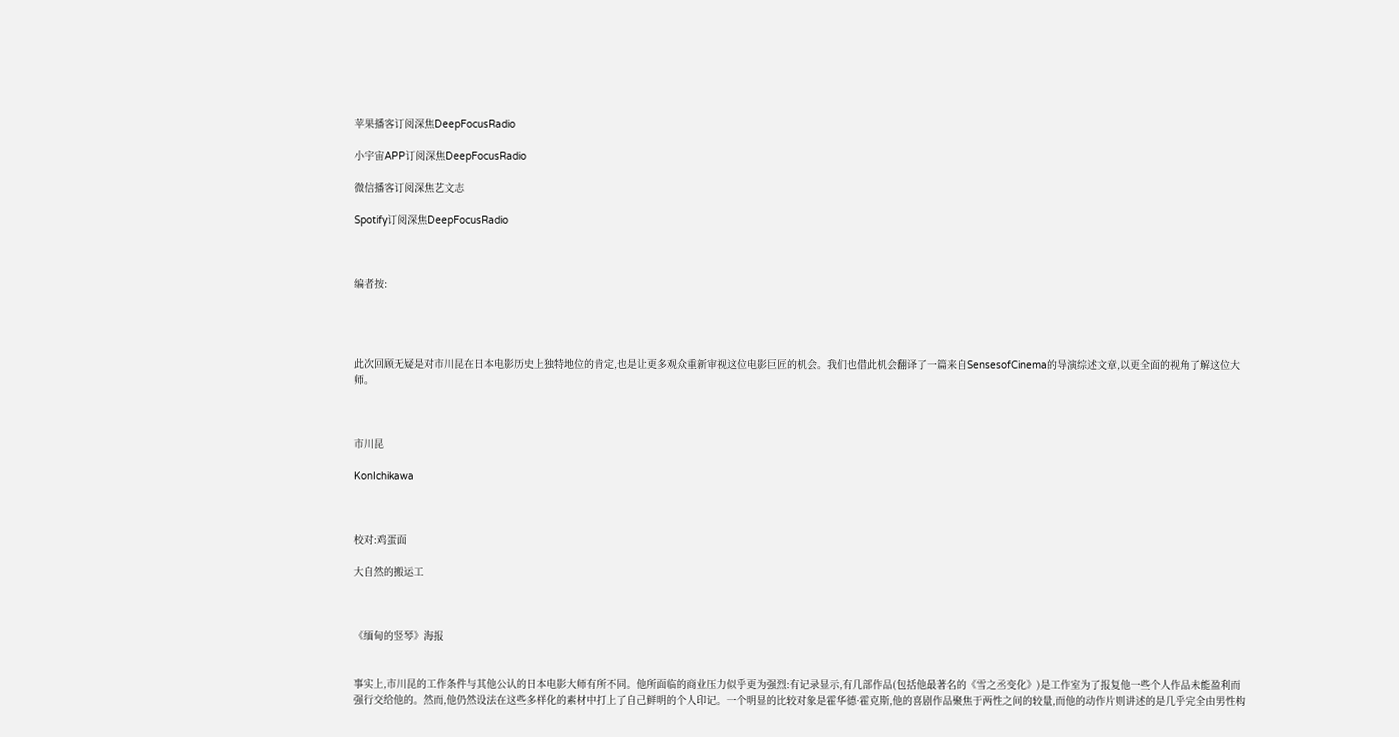苹果播客订阅深焦DeepFocusRadio

小宇宙APP订阅深焦DeepFocusRadio

微信播客订阅深焦艺文志

Spotify订阅深焦DeepFocusRadio



编者按:




此次回顾无疑是对市川昆在日本电影历史上独特地位的肯定,也是让更多观众重新审视这位电影巨匠的机会。我们也借此机会翻译了一篇来自SensesofCinema的导演综述文章,以更全面的视角了解这位大师。



市川昆

KonIchikawa



校对:鸡蛋面

大自然的搬运工



《缅甸的竖琴》海报


事实上,市川昆的工作条件与其他公认的日本电影大师有所不同。他所面临的商业压力似乎更为强烈:有记录显示,有几部作品(包括他最著名的《雪之丞变化》)是工作室为了报复他一些个人作品未能盈利而强行交给他的。然而,他仍然设法在这些多样化的素材中打上了自己鲜明的个人印记。一个明显的比较对象是霍华德·霍克斯,他的喜剧作品聚焦于两性之间的较量,而他的动作片则讲述的是几乎完全由男性构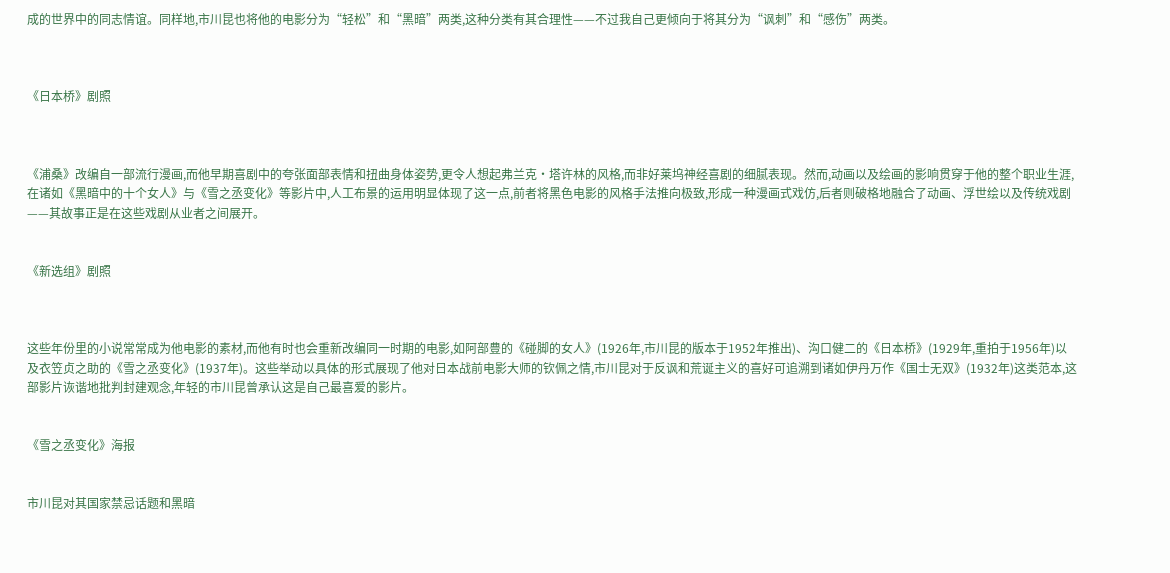成的世界中的同志情谊。同样地,市川昆也将他的电影分为“轻松”和“黑暗”两类,这种分类有其合理性——不过我自己更倾向于将其分为“讽刺”和“感伤”两类。



《日本桥》剧照



《浦桑》改编自一部流行漫画,而他早期喜剧中的夸张面部表情和扭曲身体姿势,更令人想起弗兰克·塔许林的风格,而非好莱坞神经喜剧的细腻表现。然而,动画以及绘画的影响贯穿于他的整个职业生涯,在诸如《黑暗中的十个女人》与《雪之丞变化》等影片中,人工布景的运用明显体现了这一点,前者将黑色电影的风格手法推向极致,形成一种漫画式戏仿,后者则破格地融合了动画、浮世绘以及传统戏剧——其故事正是在这些戏剧从业者之间展开。


《新选组》剧照



这些年份里的小说常常成为他电影的素材,而他有时也会重新改编同一时期的电影,如阿部豊的《碰脚的女人》(1926年,市川昆的版本于1952年推出)、沟口健二的《日本桥》(1929年,重拍于1956年)以及衣笠贞之助的《雪之丞变化》(1937年)。这些举动以具体的形式展现了他对日本战前电影大师的钦佩之情,市川昆对于反讽和荒诞主义的喜好可追溯到诸如伊丹万作《国士无双》(1932年)这类范本,这部影片诙谐地批判封建观念,年轻的市川昆曾承认这是自己最喜爱的影片。


《雪之丞变化》海报


市川昆对其国家禁忌话题和黑暗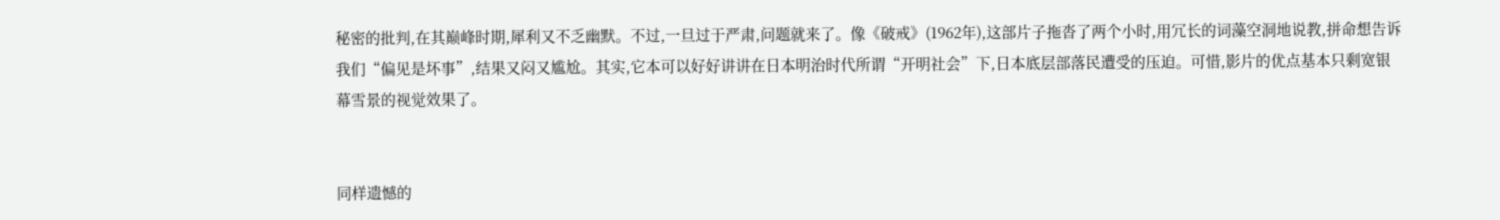秘密的批判,在其巅峰时期,犀利又不乏幽默。不过,一旦过于严肃,问题就来了。像《破戒》(1962年),这部片子拖沓了两个小时,用冗长的词藻空洞地说教,拼命想告诉我们“偏见是坏事”,结果又闷又尴尬。其实,它本可以好好讲讲在日本明治时代所谓“开明社会”下,日本底层部落民遭受的压迫。可惜,影片的优点基本只剩宽银幕雪景的视觉效果了。


同样遗憾的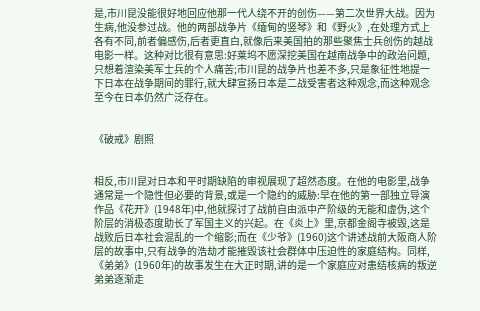是,市川昆没能很好地回应他那一代人绕不开的创伤——第二次世界大战。因为生病,他没参过战。他的两部战争片《缅甸的竖琴》和《野火》,在处理方式上各有不同,前者偏感伤,后者更直白,就像后来美国拍的那些聚焦士兵创伤的越战电影一样。这种对比很有意思:好莱坞不愿深挖美国在越南战争中的政治问题,只想着渲染美军士兵的个人痛苦;市川昆的战争片也差不多,只是象征性地提一下日本在战争期间的罪行,就大肆宣扬日本是二战受害者这种观念,而这种观念至今在日本仍然广泛存在。


《破戒》剧照


相反,市川昆对日本和平时期缺陷的审视展现了超然态度。在他的电影里,战争通常是一个隐性但必要的背景,或是一个隐约的威胁:早在他的第一部独立导演作品《花开》(1948年)中,他就探讨了战前自由派中产阶级的无能和虚伪,这个阶层的消极态度助长了军国主义的兴起。在《炎上》里,京都金阁寺被毁,这是战败后日本社会混乱的一个缩影;而在《少爷》(1960)这个讲述战前大阪商人阶层的故事中,只有战争的浩劫才能摧毁该社会群体中压迫性的家庭结构。同样,《弟弟》(1960年)的故事发生在大正时期,讲的是一个家庭应对患结核病的叛逆弟弟逐渐走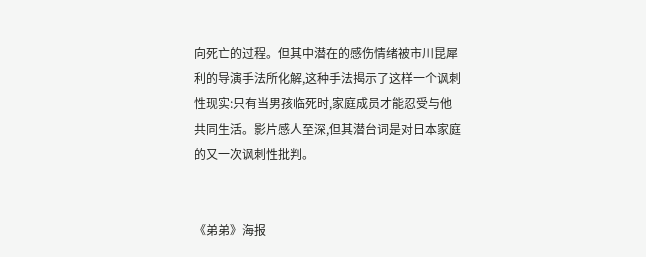向死亡的过程。但其中潜在的感伤情绪被市川昆犀利的导演手法所化解,这种手法揭示了这样一个讽刺性现实:只有当男孩临死时,家庭成员才能忍受与他共同生活。影片感人至深,但其潜台词是对日本家庭的又一次讽刺性批判。


《弟弟》海报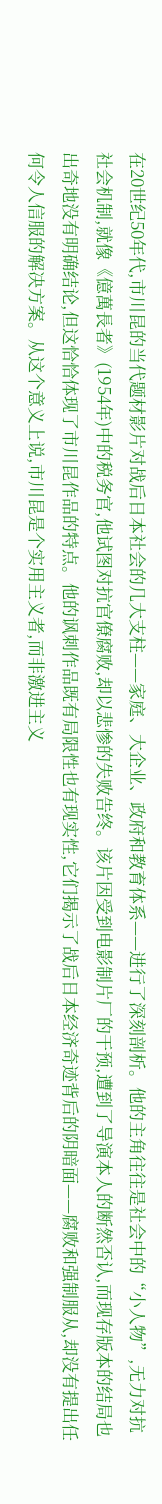在20世纪50年代,市川昆的当代题材影片对战后日本社会的几大支柱——家庭、大企业、政府和教育体系——进行了深刻剖析。他的主角往往是社会中的“小人物”,无力对抗社会机制,就像《億萬長者》(1954年)中的税务官,他试图对抗官僚腐败,却以悲惨的失败告终。该片因受到电影制片厂的干预,遭到了导演本人的断然否认,而现存版本的结局也出奇地没有明确结论,但这恰恰体现了市川昆作品的特点。他的讽刺作品既有局限性也有现实性,它们揭示了战后日本经济奇迹背后的阴暗面——腐败和强制服从,却没有提出任何令人信服的解决方案。从这个意义上说,市川昆是个实用主义者,而非激进主义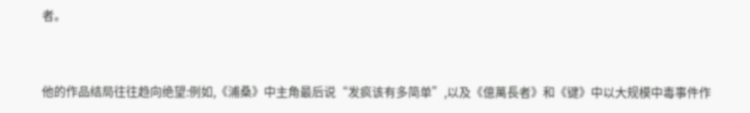者。


他的作品结局往往趋向绝望:例如,《浦桑》中主角最后说“发疯该有多简单”,以及《億萬長者》和《键》中以大规模中毒事件作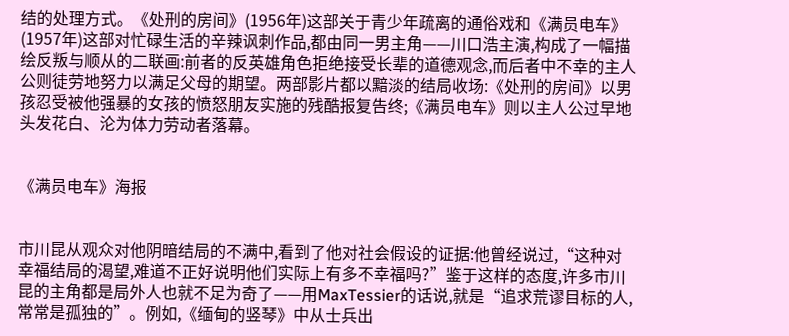结的处理方式。《处刑的房间》(1956年)这部关于青少年疏离的通俗戏和《满员电车》(1957年)这部对忙碌生活的辛辣讽刺作品,都由同一男主角——川口浩主演,构成了一幅描绘反叛与顺从的二联画:前者的反英雄角色拒绝接受长辈的道德观念,而后者中不幸的主人公则徒劳地努力以满足父母的期望。两部影片都以黯淡的结局收场:《处刑的房间》以男孩忍受被他强暴的女孩的愤怒朋友实施的残酷报复告终;《满员电车》则以主人公过早地头发花白、沦为体力劳动者落幕。


《满员电车》海报


市川昆从观众对他阴暗结局的不满中,看到了他对社会假设的证据:他曾经说过,“这种对幸福结局的渴望,难道不正好说明他们实际上有多不幸福吗?”鉴于这样的态度,许多市川昆的主角都是局外人也就不足为奇了——用MaxTessier的话说,就是“追求荒谬目标的人,常常是孤独的”。例如,《缅甸的竖琴》中从士兵出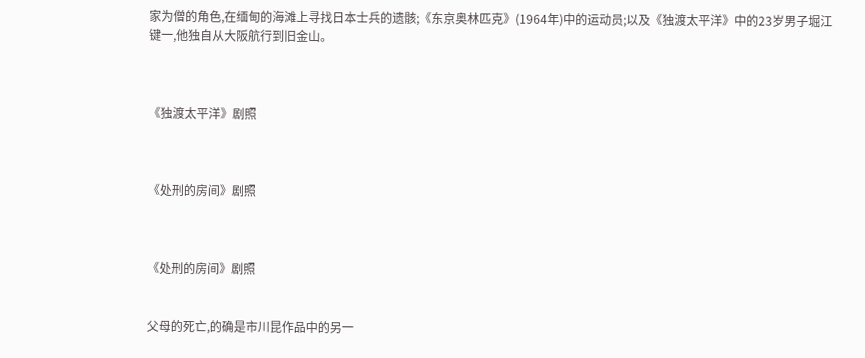家为僧的角色,在缅甸的海滩上寻找日本士兵的遗骸;《东京奥林匹克》(1964年)中的运动员;以及《独渡太平洋》中的23岁男子堀江键一,他独自从大阪航行到旧金山。



《独渡太平洋》剧照



《处刑的房间》剧照



《处刑的房间》剧照


父母的死亡,的确是市川昆作品中的另一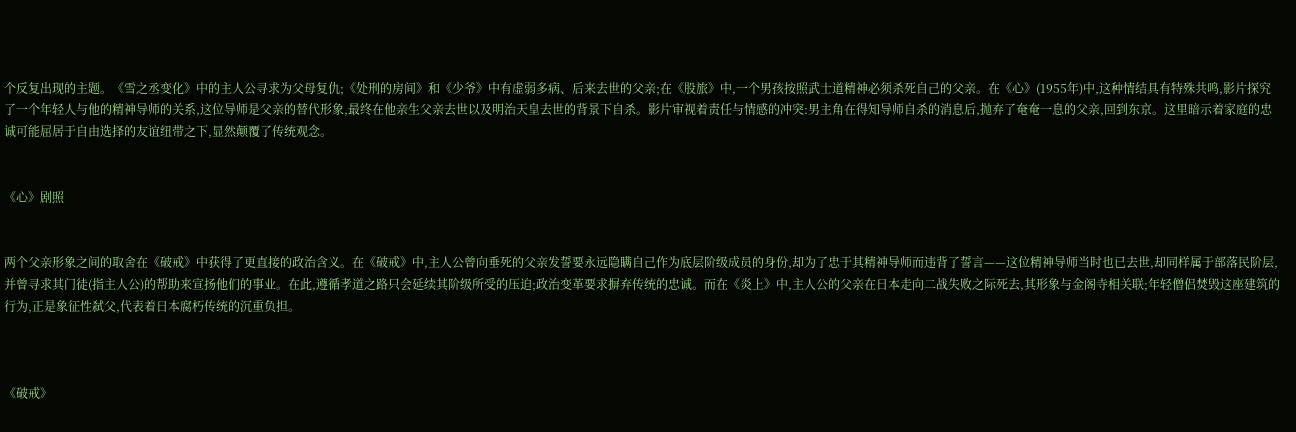个反复出现的主题。《雪之丞变化》中的主人公寻求为父母复仇;《处刑的房间》和《少爷》中有虚弱多病、后来去世的父亲;在《股旅》中,一个男孩按照武士道精神必须杀死自己的父亲。在《心》(1955年)中,这种情结具有特殊共鸣,影片探究了一个年轻人与他的精神导师的关系,这位导师是父亲的替代形象,最终在他亲生父亲去世以及明治天皇去世的背景下自杀。影片审视着责任与情感的冲突:男主角在得知导师自杀的消息后,抛弃了奄奄一息的父亲,回到东京。这里暗示着家庭的忠诚可能屈居于自由选择的友谊纽带之下,显然颠覆了传统观念。


《心》剧照


两个父亲形象之间的取舍在《破戒》中获得了更直接的政治含义。在《破戒》中,主人公曾向垂死的父亲发誓要永远隐瞒自己作为底层阶级成员的身份,却为了忠于其精神导师而违背了誓言——这位精神导师当时也已去世,却同样属于部落民阶层,并曾寻求其门徒(指主人公)的帮助来宣扬他们的事业。在此,遵循孝道之路只会延续其阶级所受的压迫;政治变革要求摒弃传统的忠诚。而在《炎上》中,主人公的父亲在日本走向二战失败之际死去,其形象与金阁寺相关联;年轻僧侣焚毁这座建筑的行为,正是象征性弑父,代表着日本腐朽传统的沉重负担。



《破戒》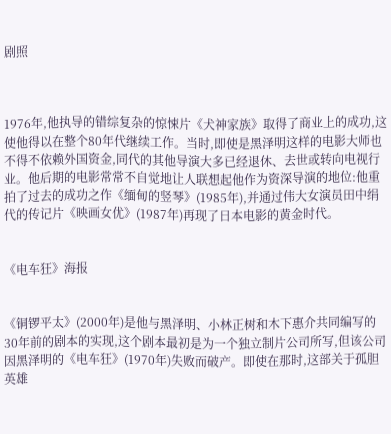剧照



1976年,他执导的错综复杂的惊悚片《犬神家族》取得了商业上的成功,这使他得以在整个80年代继续工作。当时,即使是黑泽明这样的电影大师也不得不依赖外国资金,同代的其他导演大多已经退休、去世或转向电视行业。他后期的电影常常不自觉地让人联想起他作为资深导演的地位:他重拍了过去的成功之作《缅甸的竖琴》(1985年),并通过伟大女演员田中绢代的传记片《映画女优》(1987年)再现了日本电影的黄金时代。


《电车狂》海报


《铜锣平太》(2000年)是他与黑泽明、小林正树和木下惠介共同编写的30年前的剧本的实现,这个剧本最初是为一个独立制片公司所写,但该公司因黑泽明的《电车狂》(1970年)失败而破产。即使在那时,这部关于孤胆英雄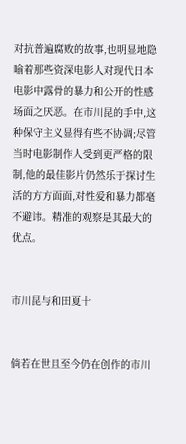对抗普遍腐败的故事,也明显地隐喻着那些资深电影人对现代日本电影中露骨的暴力和公开的性感场面之厌恶。在市川昆的手中,这种保守主义显得有些不协调;尽管当时电影制作人受到更严格的限制,他的最佳影片仍然乐于探讨生活的方方面面,对性爱和暴力都毫不避讳。精准的观察是其最大的优点。


市川昆与和田夏十


倘若在世且至今仍在创作的市川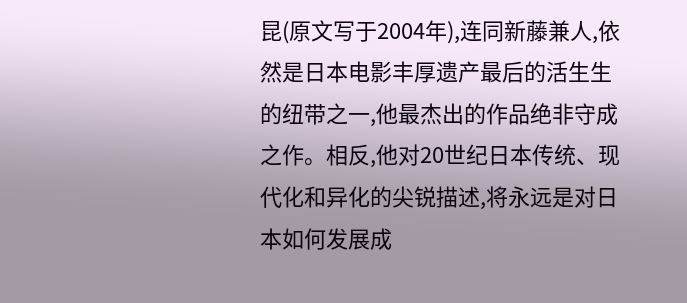昆(原文写于2004年),连同新藤兼人,依然是日本电影丰厚遗产最后的活生生的纽带之一,他最杰出的作品绝非守成之作。相反,他对20世纪日本传统、现代化和异化的尖锐描述,将永远是对日本如何发展成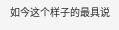如今这个样子的最具说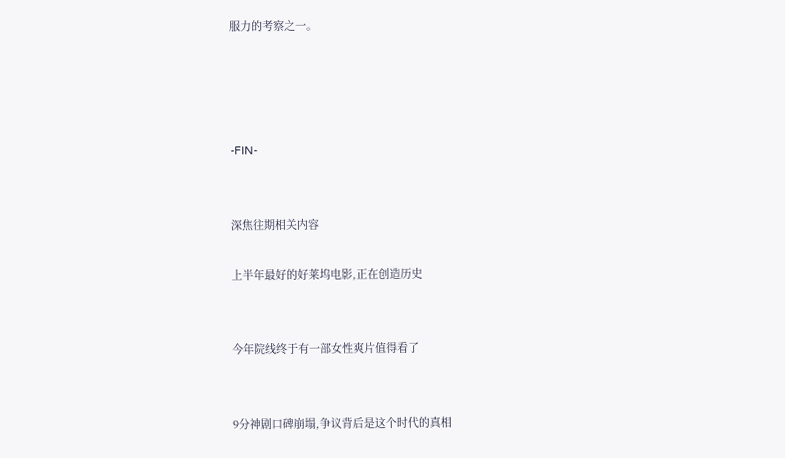服力的考察之一。




-FIN-


深焦往期相关内容

上半年最好的好莱坞电影,正在创造历史


今年院线终于有一部女性爽片值得看了


9分神剧口碑崩塌,争议背后是这个时代的真相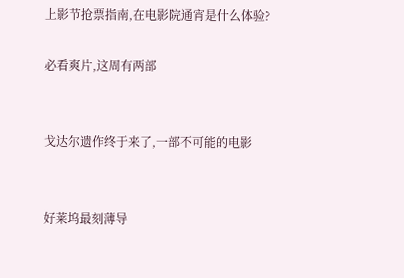上影节抢票指南,在电影院通宵是什么体验?

必看爽片,这周有两部


戈达尔遗作终于来了,一部不可能的电影


好莱坞最刻薄导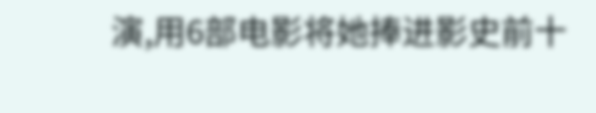演,用6部电影将她捧进影史前十